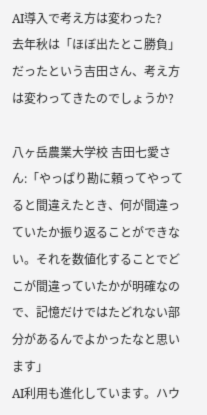AI導入で考え方は変わった?
去年秋は「ほぼ出たとこ勝負」だったという吉田さん、考え方は変わってきたのでしょうか?

八ヶ岳農業大学校 吉田七愛さん:「やっぱり勘に頼ってやってると間違えたとき、何が間違っていたか振り返ることができない。それを数値化することでどこが間違っていたかが明確なので、記憶だけではたどれない部分があるんでよかったなと思います」
AI利用も進化しています。ハウ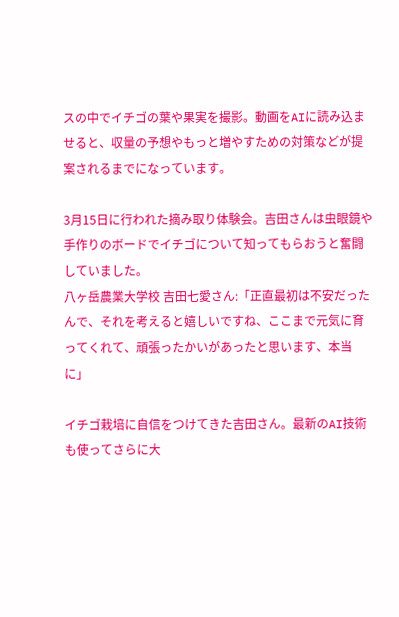スの中でイチゴの葉や果実を撮影。動画をAIに読み込ませると、収量の予想やもっと増やすための対策などが提案されるまでになっています。

3月15日に行われた摘み取り体験会。吉田さんは虫眼鏡や手作りのボードでイチゴについて知ってもらおうと奮闘していました。
八ヶ岳農業大学校 吉田七愛さん:「正直最初は不安だったんで、それを考えると嬉しいですね、ここまで元気に育ってくれて、頑張ったかいがあったと思います、本当に」

イチゴ栽培に自信をつけてきた吉田さん。最新のAI技術も使ってさらに大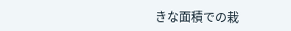きな面積での栽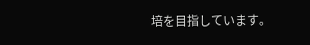培を目指しています。